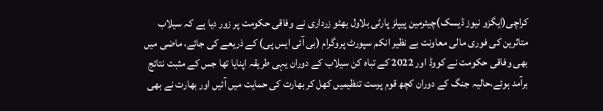کراچی(ایگزو نیوز ڈیسک)چیئرمین پیپلز پارٹی بلاول بھٹو زرداری نے وفاقی حکومت پر زور دیا ہے کہ سیلاب متاثرین کی فوری مالی معاونت بے نظیر انکم سپورٹ پروگرام (بی آئی ایس پی) کے ذریعے کی جائے، ماضی میں بھی وفاقی حکومت نے کووڈ اور 2022 کے تباہ کن سیلاب کے دوران یہی طریقہ اپنایا تھا جس کے مثبت نتائج برآمد ہوئے،حالیہ جنگ کے دوران کچھ قوم پرست تنظیمیں کھل کر بھارت کی حمایت میں آئیں اور بھارت نے بھی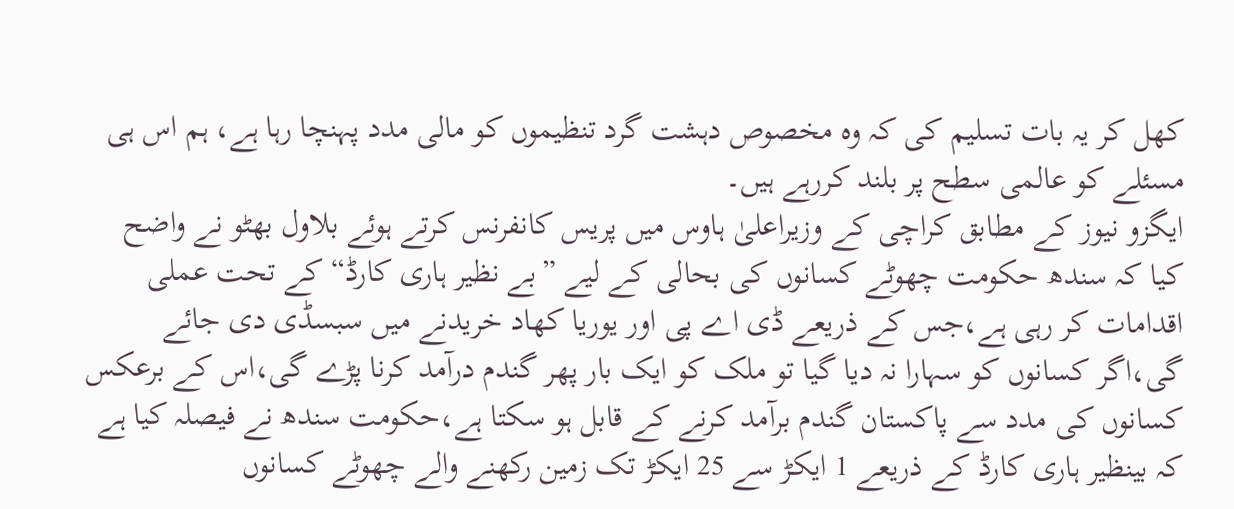کھل کر یہ بات تسلیم کی کہ وہ مخصوص دہشت گرد تنظیموں کو مالی مدد پہنچا رہا ہے، ہم اس ہی مسئلے کو عالمی سطح پر بلند کررہے ہیں۔
ایگزو نیوز کے مطابق کراچی کے وزیراعلیٰ ہاوس میں پریس کانفرنس کرتے ہوئے بلاول بھٹو نے واضح کیا کہ سندھ حکومت چھوٹے کسانوں کی بحالی کے لیے ”بے نظیر ہاری کارڈ“ کے تحت عملی اقدامات کر رہی ہے،جس کے ذریعے ڈی اے پی اور یوریا کھاد خریدنے میں سبسڈی دی جائے گی،اگر کسانوں کو سہارا نہ دیا گیا تو ملک کو ایک بار پھر گندم درآمد کرنا پڑے گی،اس کے برعکس کسانوں کی مدد سے پاکستان گندم برآمد کرنے کے قابل ہو سکتا ہے،حکومت سندھ نے فیصلہ کیا ہے کہ بینظیر ہاری کارڈ کے ذریعے 1 ایکڑ سے 25 ایکڑ تک زمین رکھنے والے چھوٹے کسانوں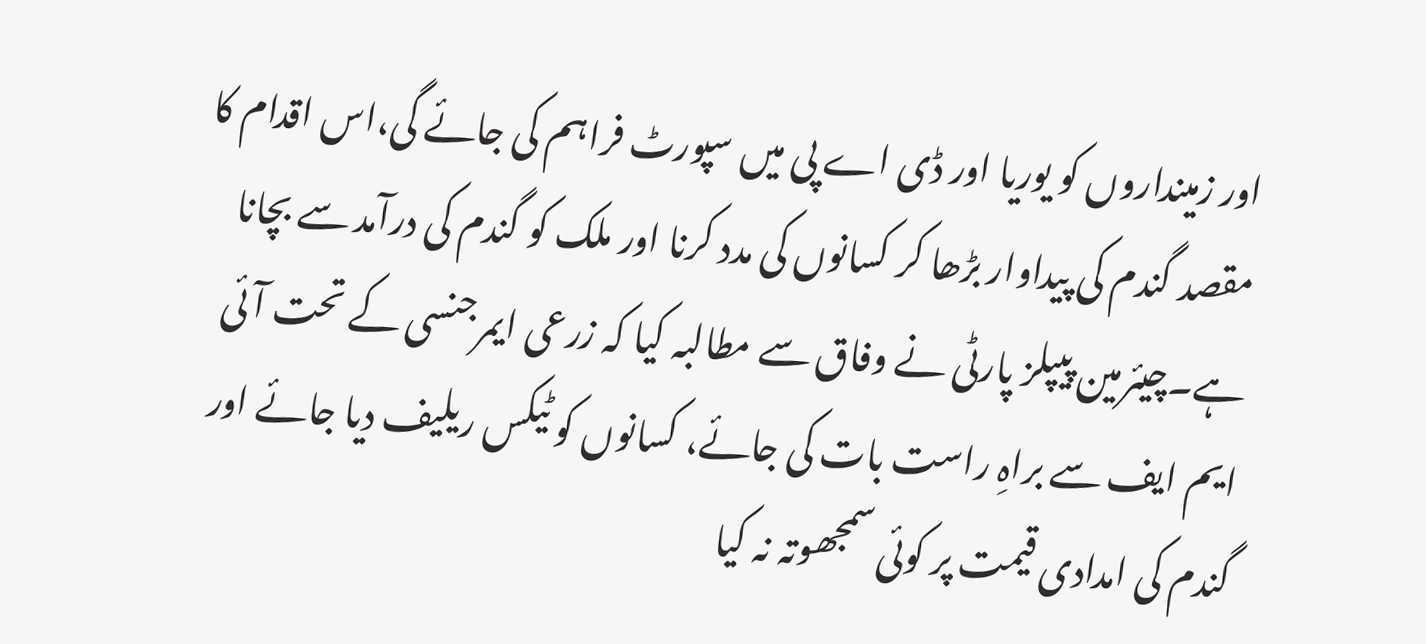اور زمینداروں کو یوریا اور ڈی اے پی میں سپورٹ فراہم کی جائے گی،اس اقدام کا مقصد گندم کی پیداوار بڑھا کر کسانوں کی مدد کرنا اور ملک کو گندم کی درآمد سے بچانا ہے۔چیئرمین پیپلز پارٹی نے وفاق سے مطالبہ کیا کہ زرعی ایمرجنسی کے تحت آئی ایم ایف سے براہِ راست بات کی جائے، کسانوں کو ٹیکس ریلیف دیا جائے اور گندم کی امدادی قیمت پر کوئی سمجھوتہ نہ کیا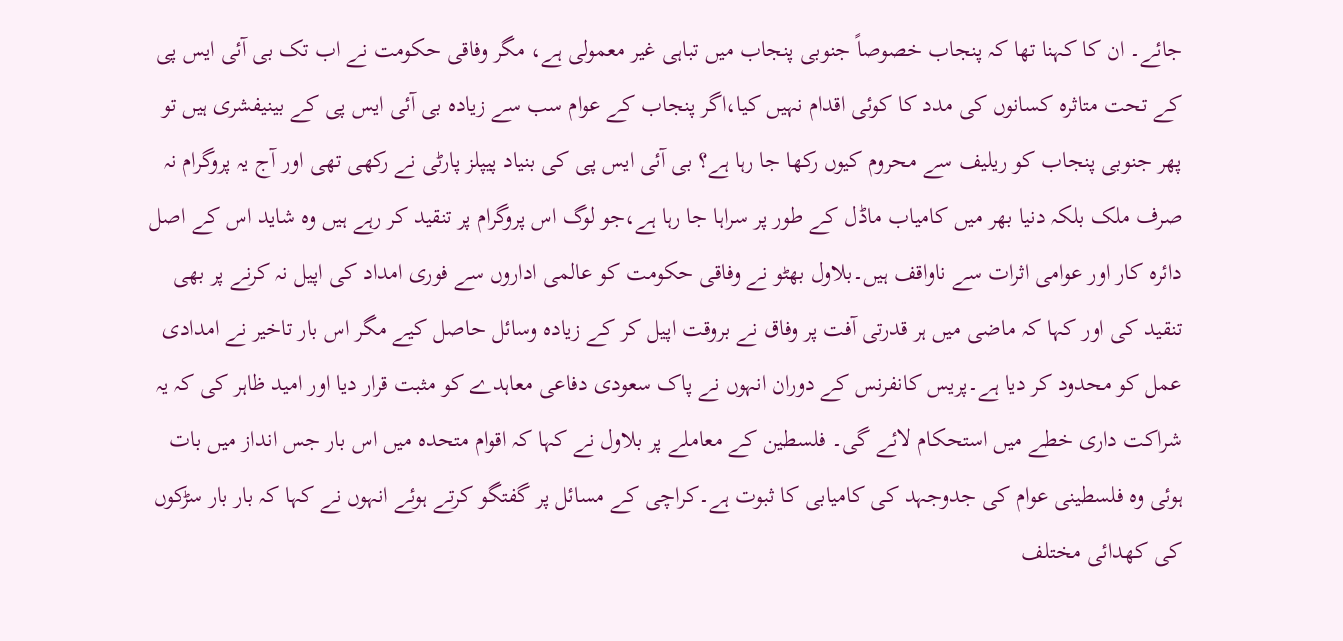جائے۔ ان کا کہنا تھا کہ پنجاب خصوصاً جنوبی پنجاب میں تباہی غیر معمولی ہے، مگر وفاقی حکومت نے اب تک بی آئی ایس پی کے تحت متاثرہ کسانوں کی مدد کا کوئی اقدام نہیں کیا،اگر پنجاب کے عوام سب سے زیادہ بی آئی ایس پی کے بینیفشری ہیں تو پھر جنوبی پنجاب کو ریلیف سے محروم کیوں رکھا جا رہا ہے؟ بی آئی ایس پی کی بنیاد پیپلز پارٹی نے رکھی تھی اور آج یہ پروگرام نہ صرف ملک بلکہ دنیا بھر میں کامیاب ماڈل کے طور پر سراہا جا رہا ہے،جو لوگ اس پروگرام پر تنقید کر رہے ہیں وہ شاید اس کے اصل دائرہ کار اور عوامی اثرات سے ناواقف ہیں۔بلاول بھٹو نے وفاقی حکومت کو عالمی اداروں سے فوری امداد کی اپیل نہ کرنے پر بھی تنقید کی اور کہا کہ ماضی میں ہر قدرتی آفت پر وفاق نے بروقت اپیل کر کے زیادہ وسائل حاصل کیے مگر اس بار تاخیر نے امدادی عمل کو محدود کر دیا ہے۔پریس کانفرنس کے دوران انہوں نے پاک سعودی دفاعی معاہدے کو مثبت قرار دیا اور امید ظاہر کی کہ یہ شراکت داری خطے میں استحکام لائے گی۔ فلسطین کے معاملے پر بلاول نے کہا کہ اقوام متحدہ میں اس بار جس انداز میں بات ہوئی وہ فلسطینی عوام کی جدوجہد کی کامیابی کا ثبوت ہے۔کراچی کے مسائل پر گفتگو کرتے ہوئے انہوں نے کہا کہ بار بار سڑکوں کی کھدائی مختلف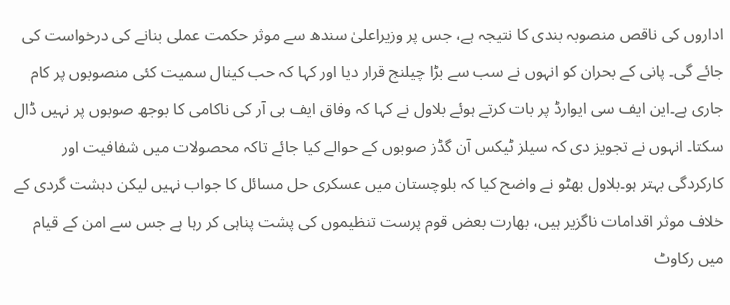اداروں کی ناقص منصوبہ بندی کا نتیجہ ہے، جس پر وزیراعلیٰ سندھ سے موثر حکمت عملی بنانے کی درخواست کی جائے گی۔ پانی کے بحران کو انہوں نے سب سے بڑا چیلنج قرار دیا اور کہا کہ حب کینال سمیت کئی منصوبوں پر کام جاری ہے۔این ایف سی ایوارڈ پر بات کرتے ہوئے بلاول نے کہا کہ وفاق ایف بی آر کی ناکامی کا بوجھ صوبوں پر نہیں ڈال سکتا۔ انہوں نے تجویز دی کہ سیلز ٹیکس آن گڈز صوبوں کے حوالے کیا جائے تاکہ محصولات میں شفافیت اور کارکردگی بہتر ہو۔بلاول بھٹو نے واضح کیا کہ بلوچستان میں عسکری حل مسائل کا جواب نہیں لیکن دہشت گردی کے خلاف موثر اقدامات ناگزیر ہیں، بھارت بعض قوم پرست تنظیموں کی پشت پناہی کر رہا ہے جس سے امن کے قیام میں رکاوٹ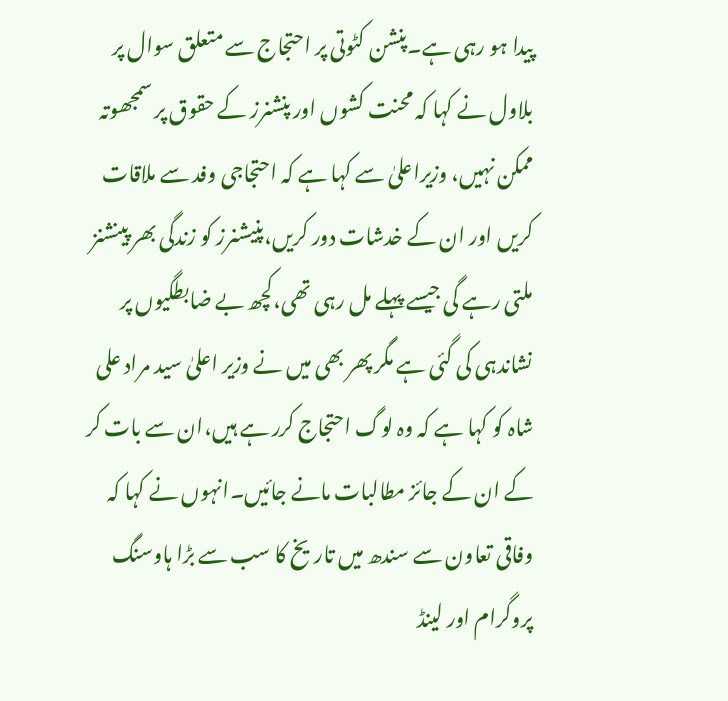پیدا ہو رہی ہے۔پنشن کٹوتی پر احتجاج سے متعلق سوال پر بلاول نے کہا کہ محنت کشوں اور پنشنرز کے حقوق پر سمجھوتہ ممکن نہیں، وزیراعلیٰ سے کہا ہے کہ احتجاجی وفد سے ملاقات کریں اور ان کے خدشات دور کریں،پنیشنرز کو زندگی بھر پینشنز ملتی رہے گی جیسے پہلے مل رہی تھی،کچھ بے ضابطگیوں پر نشاندہی کی گئی ہے مگر پھر بھی میں نے وزیر اعلیٰ سید مراد علی شاہ کو کہا ہے کہ وہ لوگ احتجاج کرر ہے ہیں،ان سے بات کر کے ان کے جائز مطالبات مانے جائیں۔انہوں نے کہا کہ وفاقی تعاون سے سندھ میں تاریخ کا سب سے بڑا ہاوسنگ پروگرام اور لینڈ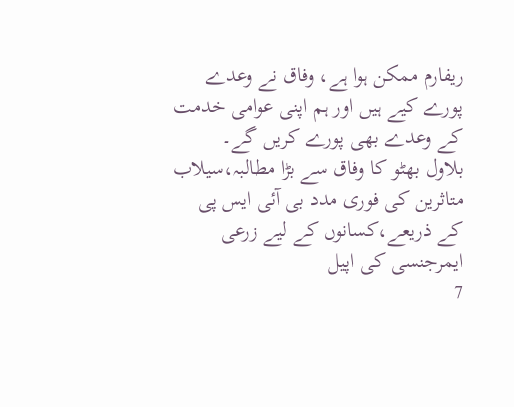ریفارم ممکن ہوا ہے، وفاق نے وعدے پورے کیے ہیں اور ہم اپنی عوامی خدمت کے وعدے بھی پورے کریں گے۔
بلاول بھٹو کا وفاق سے بڑا مطالبہ،سیلاب متاثرین کی فوری مدد بی آئی ایس پی کے ذریعے،کسانوں کے لیے زرعی ایمرجنسی کی اپیل
7